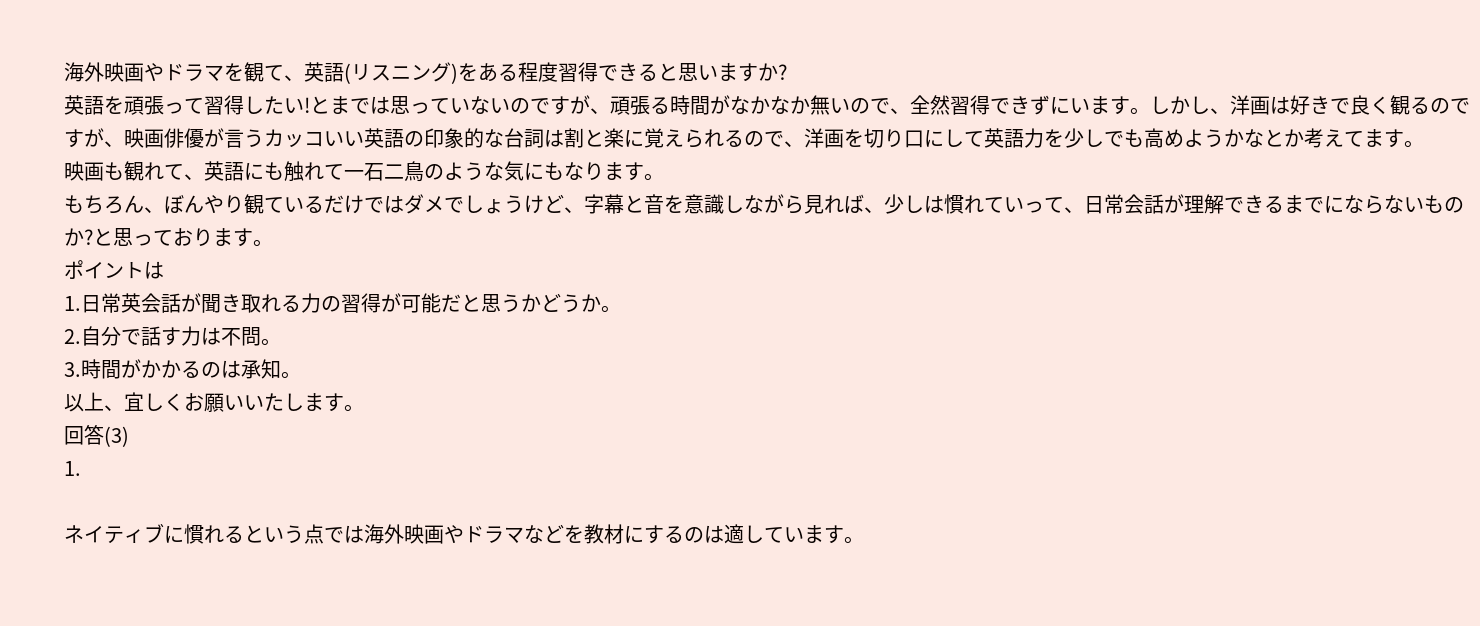海外映画やドラマを観て、英語(リスニング)をある程度習得できると思いますか?
英語を頑張って習得したい!とまでは思っていないのですが、頑張る時間がなかなか無いので、全然習得できずにいます。しかし、洋画は好きで良く観るのですが、映画俳優が言うカッコいい英語の印象的な台詞は割と楽に覚えられるので、洋画を切り口にして英語力を少しでも高めようかなとか考えてます。
映画も観れて、英語にも触れて一石二鳥のような気にもなります。
もちろん、ぼんやり観ているだけではダメでしょうけど、字幕と音を意識しながら見れば、少しは慣れていって、日常会話が理解できるまでにならないものか?と思っております。
ポイントは
1.日常英会話が聞き取れる力の習得が可能だと思うかどうか。
2.自分で話す力は不問。
3.時間がかかるのは承知。
以上、宜しくお願いいたします。
回答(3)
1.

ネイティブに慣れるという点では海外映画やドラマなどを教材にするのは適しています。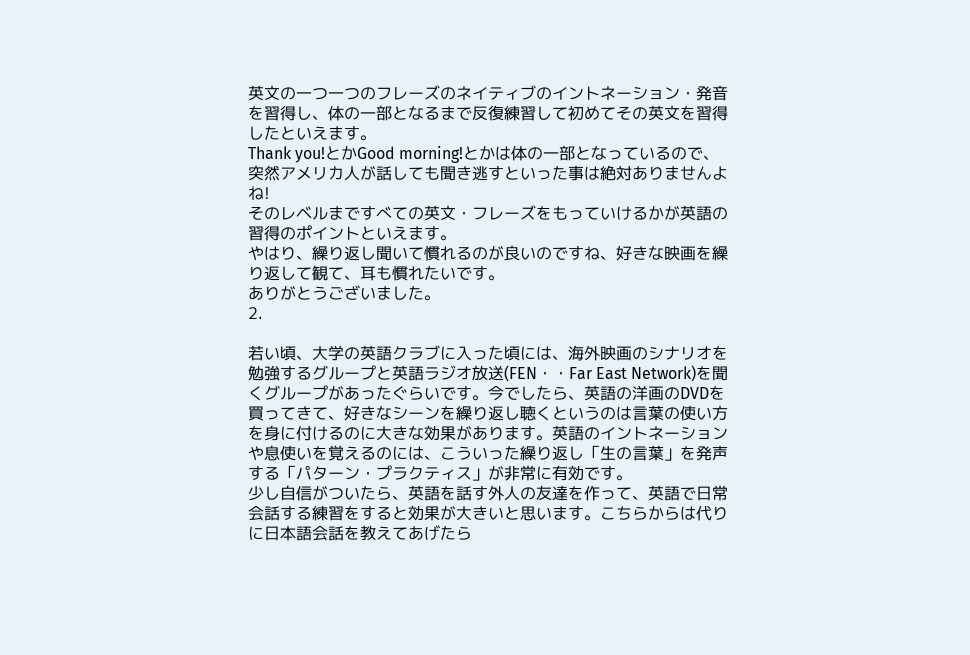英文の一つ一つのフレーズのネイティブのイントネーション・発音を習得し、体の一部となるまで反復練習して初めてその英文を習得したといえます。
Thank you!とかGood morning!とかは体の一部となっているので、突然アメリカ人が話しても聞き逃すといった事は絶対ありませんよね!
そのレベルまですべての英文・フレーズをもっていけるかが英語の習得のポイントといえます。
やはり、繰り返し聞いて慣れるのが良いのですね、好きな映画を繰り返して観て、耳も慣れたいです。
ありがとうございました。
2.

若い頃、大学の英語クラブに入った頃には、海外映画のシナリオを勉強するグループと英語ラジオ放送(FEN・・Far East Network)を聞くグループがあったぐらいです。今でしたら、英語の洋画のDVDを買ってきて、好きなシーンを繰り返し聴くというのは言葉の使い方を身に付けるのに大きな効果があります。英語のイントネーションや息使いを覚えるのには、こういった繰り返し「生の言葉」を発声する「パターン・プラクティス」が非常に有効です。
少し自信がついたら、英語を話す外人の友達を作って、英語で日常会話する練習をすると効果が大きいと思います。こちらからは代りに日本語会話を教えてあげたら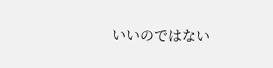いいのではない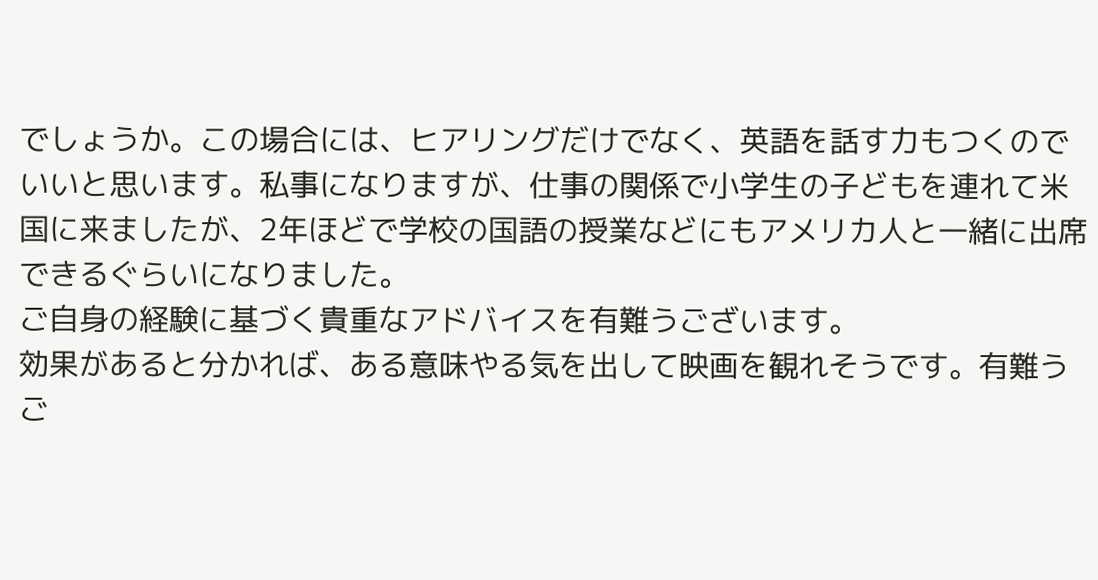でしょうか。この場合には、ヒアリングだけでなく、英語を話す力もつくのでいいと思います。私事になりますが、仕事の関係で小学生の子どもを連れて米国に来ましたが、2年ほどで学校の国語の授業などにもアメリカ人と一緒に出席できるぐらいになりました。
ご自身の経験に基づく貴重なアドバイスを有難うございます。
効果があると分かれば、ある意味やる気を出して映画を観れそうです。有難うご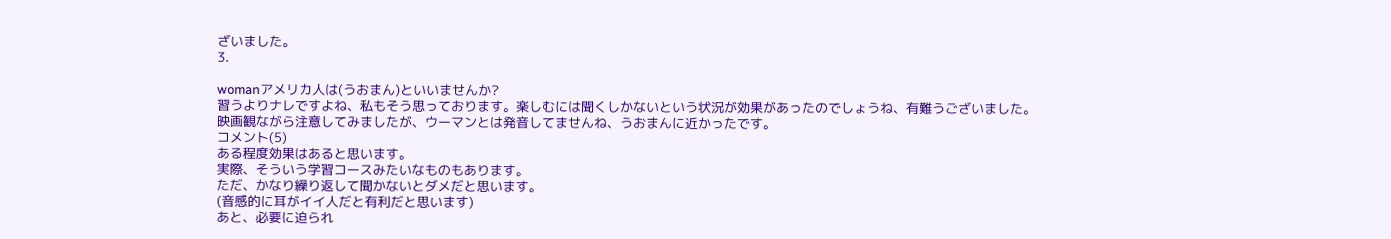ざいました。
3.

womanアメリカ人は(うおまん)といいませんか?
習うよりナレですよね、私もそう思っております。楽しむには聞くしかないという状況が効果があったのでしょうね、有難うございました。
映画観ながら注意してみましたが、ウーマンとは発音してませんね、うおまんに近かったです。
コメント(5)
ある程度効果はあると思います。
実際、そういう学習コースみたいなものもあります。
ただ、かなり繰り返して聞かないとダメだと思います。
(音感的に耳がイイ人だと有利だと思います)
あと、必要に迫られ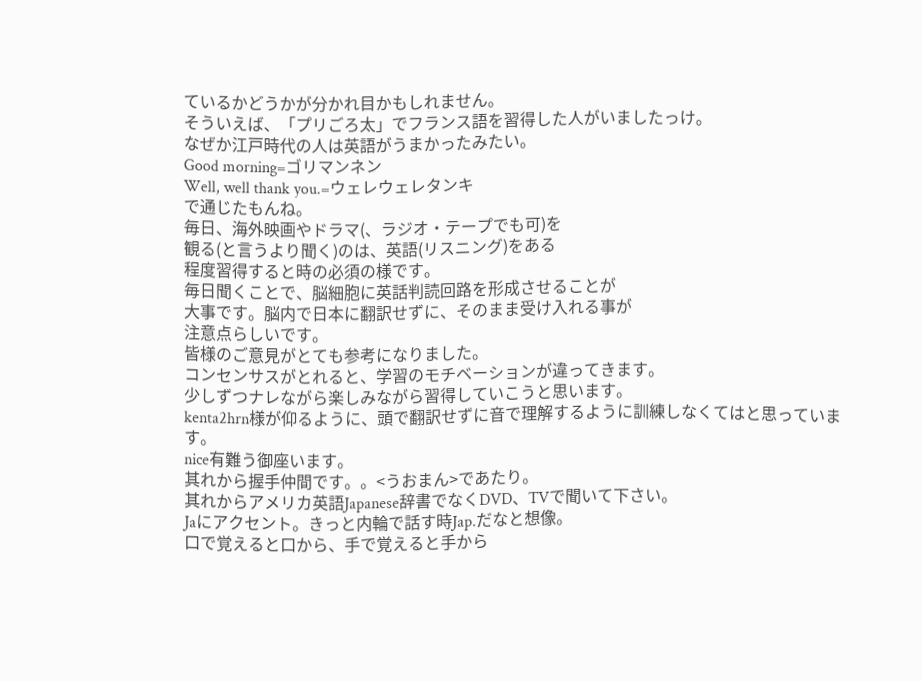ているかどうかが分かれ目かもしれません。
そういえば、「プリごろ太」でフランス語を習得した人がいましたっけ。
なぜか江戸時代の人は英語がうまかったみたい。
Good morning=ゴリマンネン
Well, well thank you.=ウェレウェレタンキ
で通じたもんね。
毎日、海外映画やドラマ(、ラジオ・テープでも可)を
観る(と言うより聞く)のは、英語(リスニング)をある
程度習得すると時の必須の様です。
毎日聞くことで、脳細胞に英話判読回路を形成させることが
大事です。脳内で日本に翻訳せずに、そのまま受け入れる事が
注意点らしいです。
皆様のご意見がとても参考になりました。
コンセンサスがとれると、学習のモチベーションが違ってきます。
少しずつナレながら楽しみながら習得していこうと思います。
kenta2hrn様が仰るように、頭で翻訳せずに音で理解するように訓練しなくてはと思っています。
nice有難う御座います。
其れから握手仲間です。。<うおまん>であたり。
其れからアメリカ英語Japanese辞書でなくDVD、TVで聞いて下さい。
Jaにアクセント。きっと内輪で話す時Jap.だなと想像。
口で覚えると口から、手で覚えると手から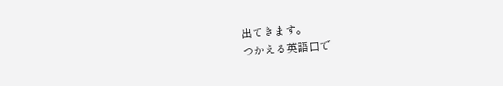出てきます。
つかえる英語口で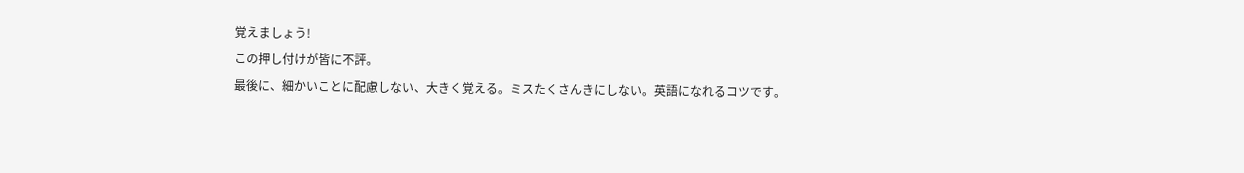覚えましょう!
この押し付けが皆に不評。
最後に、細かいことに配慮しない、大きく覚える。ミスたくさんきにしない。英語になれるコツです。